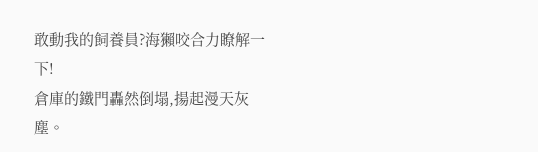敢動我的飼養員?海獺咬合力瞭解一下!
倉庫的鐵門轟然倒塌,揚起漫天灰塵。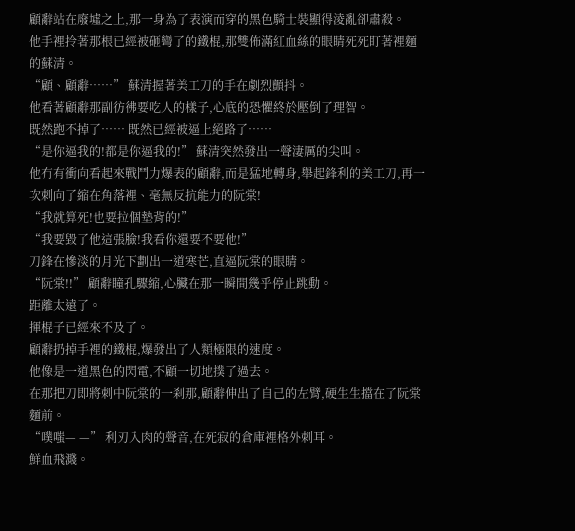顧辭站在廢墟之上,那一身為了表演而穿的黑色騎士裝顯得淩亂卻肅殺。
他手裡拎著那根已經被砸彎了的鐵棍,那雙佈滿紅血絲的眼睛死死盯著裡麵的蘇清。
“顧、顧辭……” 蘇清握著美工刀的手在劇烈顫抖。
他看著顧辭那副彷彿要吃人的樣子,心底的恐懼終於壓倒了理智。
既然跑不掉了…… 既然已經被逼上絕路了……
“是你逼我的!都是你逼我的!” 蘇清突然發出一聲淒厲的尖叫。
他冇有衝向看起來戰鬥力爆表的顧辭,而是猛地轉身,舉起鋒利的美工刀,再一次刺向了縮在角落裡、毫無反抗能力的阮棠!
“我就算死!也要拉個墊背的!”
“我要毀了他這張臉!我看你還要不要他!”
刀鋒在慘淡的月光下劃出一道寒芒,直逼阮棠的眼睛。
“阮棠!!” 顧辭瞳孔驟縮,心臟在那一瞬間幾乎停止跳動。
距離太遠了。
揮棍子已經來不及了。
顧辭扔掉手裡的鐵棍,爆發出了人類極限的速度。
他像是一道黑色的閃電,不顧一切地撲了過去。
在那把刀即將刺中阮棠的一刹那,顧辭伸出了自己的左臂,硬生生擋在了阮棠麵前。
“噗嗤— —” 利刃入肉的聲音,在死寂的倉庫裡格外刺耳。
鮮血飛濺。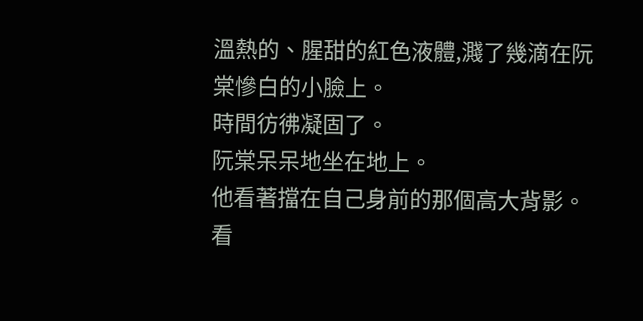溫熱的、腥甜的紅色液體,濺了幾滴在阮棠慘白的小臉上。
時間彷彿凝固了。
阮棠呆呆地坐在地上。
他看著擋在自己身前的那個高大背影。
看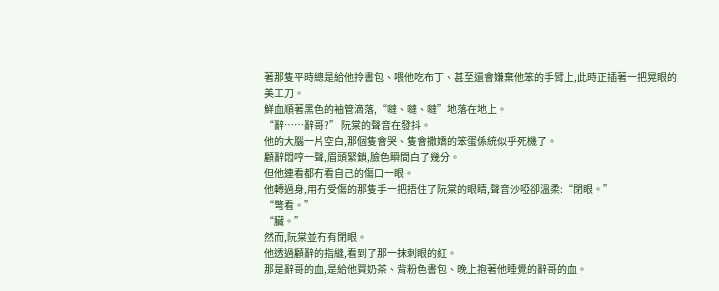著那隻平時總是給他拎書包、喂他吃布丁、甚至還會嫌棄他笨的手臂上,此時正插著一把晃眼的美工刀。
鮮血順著黑色的袖管滴落,“噠、噠、噠”地落在地上。
“辭……辭哥?” 阮棠的聲音在發抖。
他的大腦一片空白,那個隻會哭、隻會撒嬌的笨蛋係統似乎死機了。
顧辭悶哼一聲,眉頭緊鎖,臉色瞬間白了幾分。
但他連看都冇看自己的傷口一眼。
他轉過身,用冇受傷的那隻手一把捂住了阮棠的眼睛,聲音沙啞卻溫柔:“閉眼。”
“彆看。”
“臟。”
然而,阮棠並冇有閉眼。
他透過顧辭的指縫,看到了那一抹刺眼的紅。
那是辭哥的血,是給他買奶茶、背粉色書包、晚上抱著他睡覺的辭哥的血。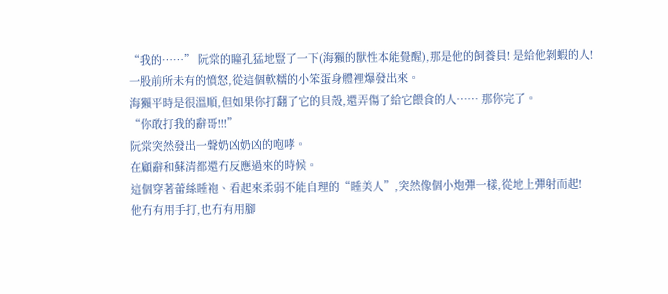“我的……” 阮棠的瞳孔猛地豎了一下(海獺的獸性本能覺醒),那是他的飼養員! 是給他剝蝦的人!
一股前所未有的憤怒,從這個軟糯的小笨蛋身體裡爆發出來。
海獺平時是很溫順,但如果你打翻了它的貝殼,還弄傷了給它餵食的人…… 那你完了。
“你敢打我的辭哥!!!”
阮棠突然發出一聲奶凶奶凶的咆哮。
在顧辭和蘇清都還冇反應過來的時候。
這個穿著蕾絲睡袍、看起來柔弱不能自理的“睡美人”,突然像個小炮彈一樣,從地上彈射而起!
他冇有用手打,也冇有用腳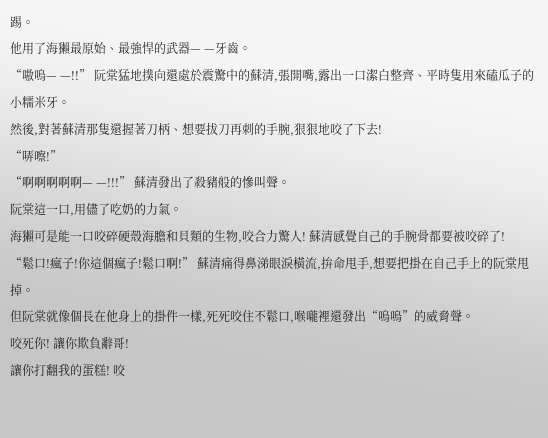踢。
他用了海獺最原始、最強悍的武器— —牙齒。
“嗷嗚— —!!” 阮棠猛地撲向還處於震驚中的蘇清,張開嘴,露出一口潔白整齊、平時隻用來磕瓜子的小糯米牙。
然後,對著蘇清那隻還握著刀柄、想要拔刀再刺的手腕,狠狠地咬了下去!
“哢嚓!”
“啊啊啊啊啊— —!!!” 蘇清發出了殺豬般的慘叫聲。
阮棠這一口,用儘了吃奶的力氣。
海獺可是能一口咬碎硬殼海膽和貝類的生物,咬合力驚人! 蘇清感覺自己的手腕骨都要被咬碎了!
“鬆口!瘋子!你這個瘋子!鬆口啊!” 蘇清痛得鼻涕眼淚橫流,拚命甩手,想要把掛在自己手上的阮棠甩掉。
但阮棠就像個長在他身上的掛件一樣,死死咬住不鬆口,喉嚨裡還發出“嗚嗚”的威脅聲。
咬死你! 讓你欺負辭哥!
讓你打翻我的蛋糕! 咬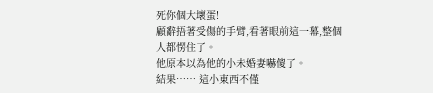死你個大壞蛋!
顧辭捂著受傷的手臂,看著眼前這一幕,整個人都愣住了。
他原本以為他的小未婚妻嚇傻了。
結果…… 這小東西不僅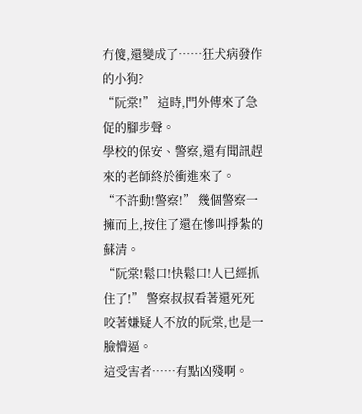冇傻,還變成了……狂犬病發作的小狗?
“阮棠!” 這時,門外傳來了急促的腳步聲。
學校的保安、警察,還有聞訊趕來的老師終於衝進來了。
“不許動!警察!” 幾個警察一擁而上,按住了還在慘叫掙紮的蘇清。
“阮棠!鬆口!快鬆口!人已經抓住了!” 警察叔叔看著還死死咬著嫌疑人不放的阮棠,也是一臉懵逼。
這受害者……有點凶殘啊。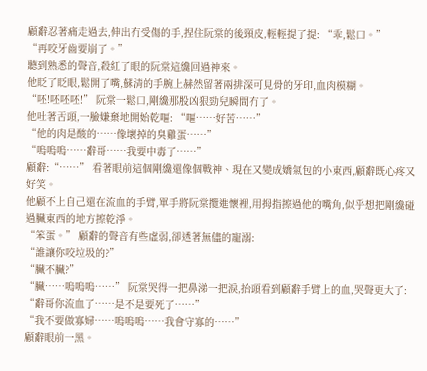顧辭忍著痛走過去,伸出冇受傷的手,捏住阮棠的後頸皮,輕輕提了提: “乖,鬆口。”
“再咬牙齒要崩了。”
聽到熟悉的聲音,殺紅了眼的阮棠這纔回過神來。
他眨了眨眼,鬆開了嘴,蘇清的手腕上赫然留著兩排深可見骨的牙印,血肉模糊。
“呸!呸呸呸!” 阮棠一鬆口,剛纔那股凶狠勁兒瞬間冇了。
他吐著舌頭,一臉嫌棄地開始乾嘔: “嘔……好苦……”
“他的肉是酸的……像壞掉的臭雞蛋……”
“嗚嗚嗚……辭哥……我要中毒了……”
顧辭:“……” 看著眼前這個剛纔還像個戰神、現在又變成嬌氣包的小東西,顧辭既心疼又好笑。
他顧不上自己還在流血的手臂,單手將阮棠攬進懷裡,用拇指擦過他的嘴角,似乎想把剛纔碰過臟東西的地方擦乾淨。
“笨蛋。” 顧辭的聲音有些虛弱,卻透著無儘的寵溺:
“誰讓你咬垃圾的?”
“臟不臟?”
“臟……嗚嗚嗚……” 阮棠哭得一把鼻涕一把淚,抬頭看到顧辭手臂上的血,哭聲更大了:
“辭哥你流血了……是不是要死了……”
“我不要做寡婦……嗚嗚嗚……我會守寡的……”
顧辭眼前一黑。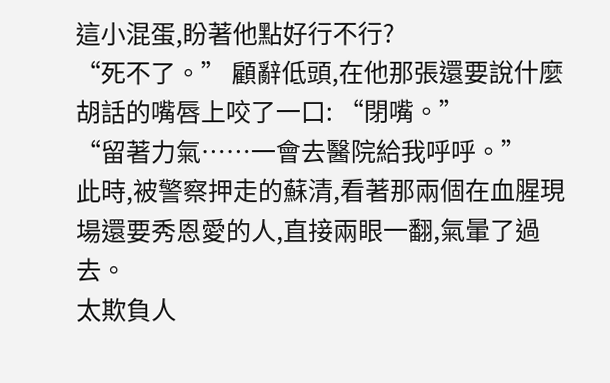這小混蛋,盼著他點好行不行?
“死不了。” 顧辭低頭,在他那張還要說什麼胡話的嘴唇上咬了一口: “閉嘴。”
“留著力氣……一會去醫院給我呼呼。”
此時,被警察押走的蘇清,看著那兩個在血腥現場還要秀恩愛的人,直接兩眼一翻,氣暈了過去。
太欺負人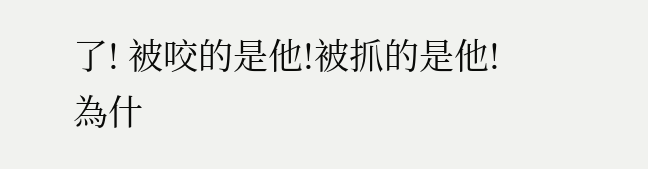了! 被咬的是他!被抓的是他! 為什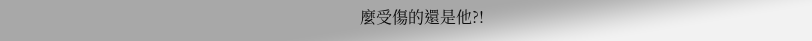麼受傷的還是他?!